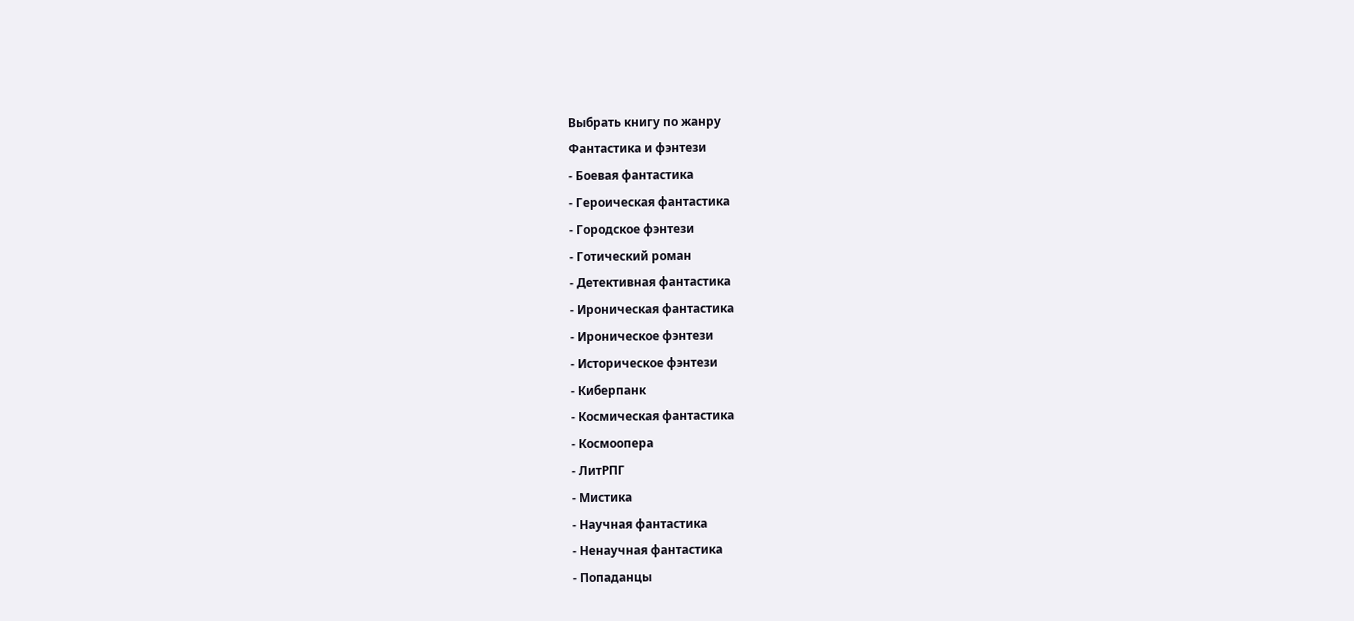Выбрать книгу по жанру
Фантастика и фэнтези
- Боевая фантастика
- Героическая фантастика
- Городское фэнтези
- Готический роман
- Детективная фантастика
- Ироническая фантастика
- Ироническое фэнтези
- Историческое фэнтези
- Киберпанк
- Космическая фантастика
- Космоопера
- ЛитРПГ
- Мистика
- Научная фантастика
- Ненаучная фантастика
- Попаданцы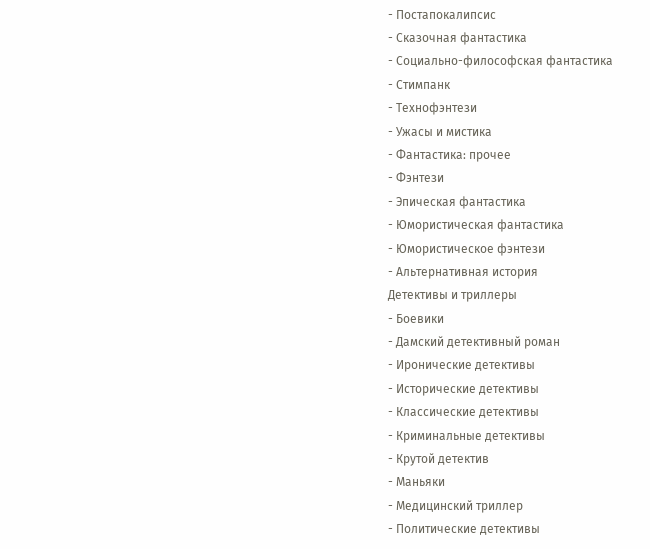- Постапокалипсис
- Сказочная фантастика
- Социально-философская фантастика
- Стимпанк
- Технофэнтези
- Ужасы и мистика
- Фантастика: прочее
- Фэнтези
- Эпическая фантастика
- Юмористическая фантастика
- Юмористическое фэнтези
- Альтернативная история
Детективы и триллеры
- Боевики
- Дамский детективный роман
- Иронические детективы
- Исторические детективы
- Классические детективы
- Криминальные детективы
- Крутой детектив
- Маньяки
- Медицинский триллер
- Политические детективы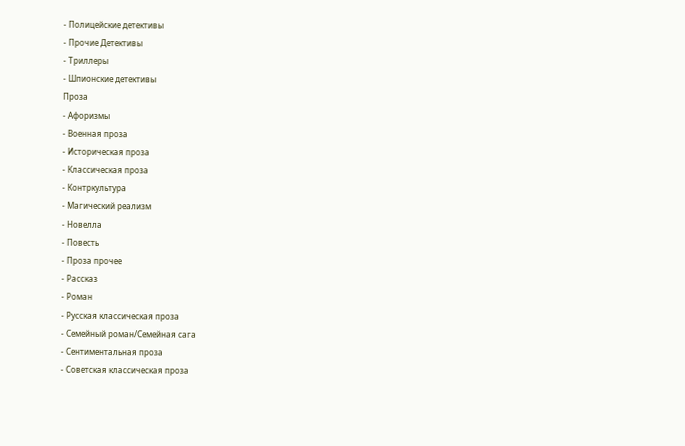- Полицейские детективы
- Прочие Детективы
- Триллеры
- Шпионские детективы
Проза
- Афоризмы
- Военная проза
- Историческая проза
- Классическая проза
- Контркультура
- Магический реализм
- Новелла
- Повесть
- Проза прочее
- Рассказ
- Роман
- Русская классическая проза
- Семейный роман/Семейная сага
- Сентиментальная проза
- Советская классическая проза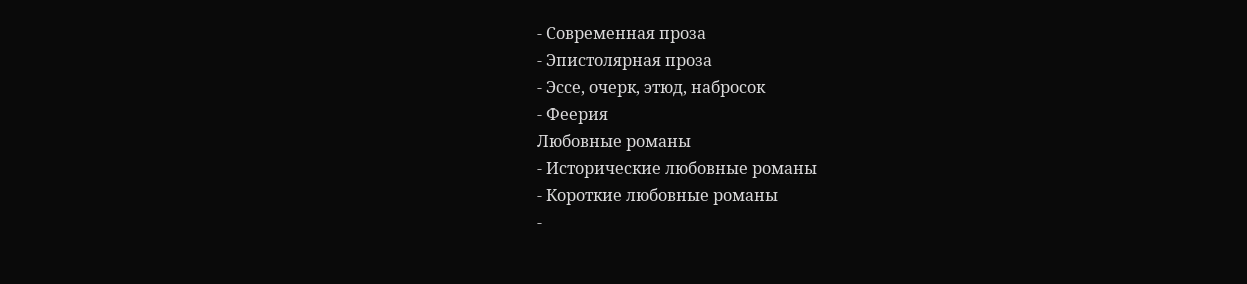- Современная проза
- Эпистолярная проза
- Эссе, очерк, этюд, набросок
- Феерия
Любовные романы
- Исторические любовные романы
- Короткие любовные романы
-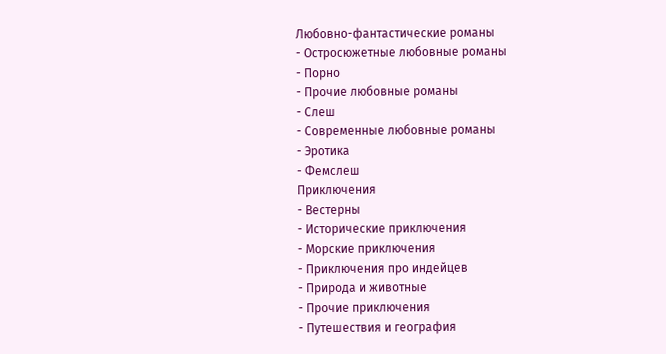Любовно-фантастические романы
- Остросюжетные любовные романы
- Порно
- Прочие любовные романы
- Слеш
- Современные любовные романы
- Эротика
- Фемслеш
Приключения
- Вестерны
- Исторические приключения
- Морские приключения
- Приключения про индейцев
- Природа и животные
- Прочие приключения
- Путешествия и география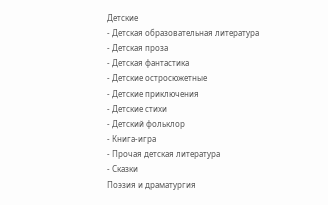Детские
- Детская образовательная литература
- Детская проза
- Детская фантастика
- Детские остросюжетные
- Детские приключения
- Детские стихи
- Детский фольклор
- Книга-игра
- Прочая детская литература
- Сказки
Поэзия и драматургия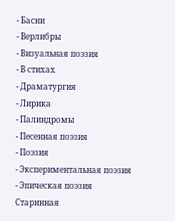- Басни
- Верлибры
- Визуальная поэзия
- В стихах
- Драматургия
- Лирика
- Палиндромы
- Песенная поэзия
- Поэзия
- Экспериментальная поэзия
- Эпическая поэзия
Старинная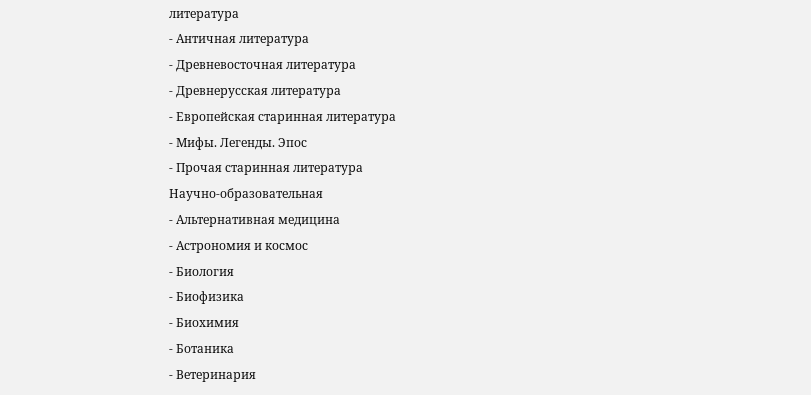литература
- Античная литература
- Древневосточная литература
- Древнерусская литература
- Европейская старинная литература
- Мифы. Легенды. Эпос
- Прочая старинная литература
Научно-образовательная
- Альтернативная медицина
- Астрономия и космос
- Биология
- Биофизика
- Биохимия
- Ботаника
- Ветеринария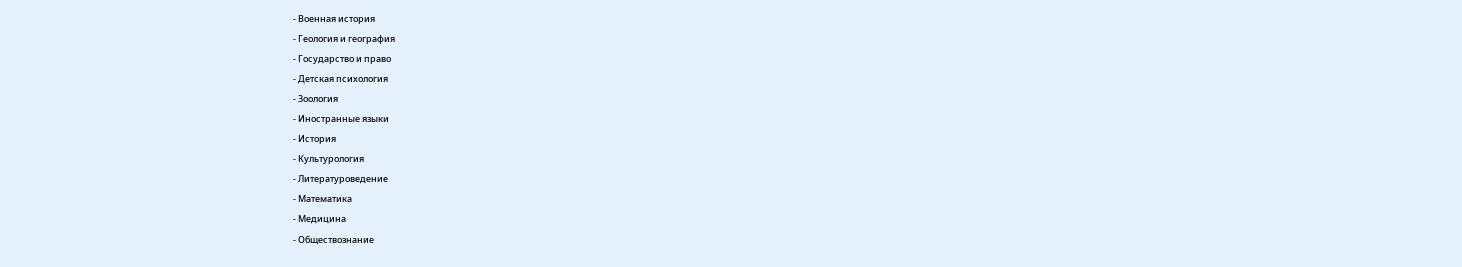- Военная история
- Геология и география
- Государство и право
- Детская психология
- Зоология
- Иностранные языки
- История
- Культурология
- Литературоведение
- Математика
- Медицина
- Обществознание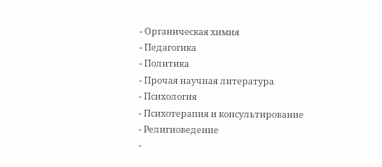- Органическая химия
- Педагогика
- Политика
- Прочая научная литература
- Психология
- Психотерапия и консультирование
- Религиоведение
-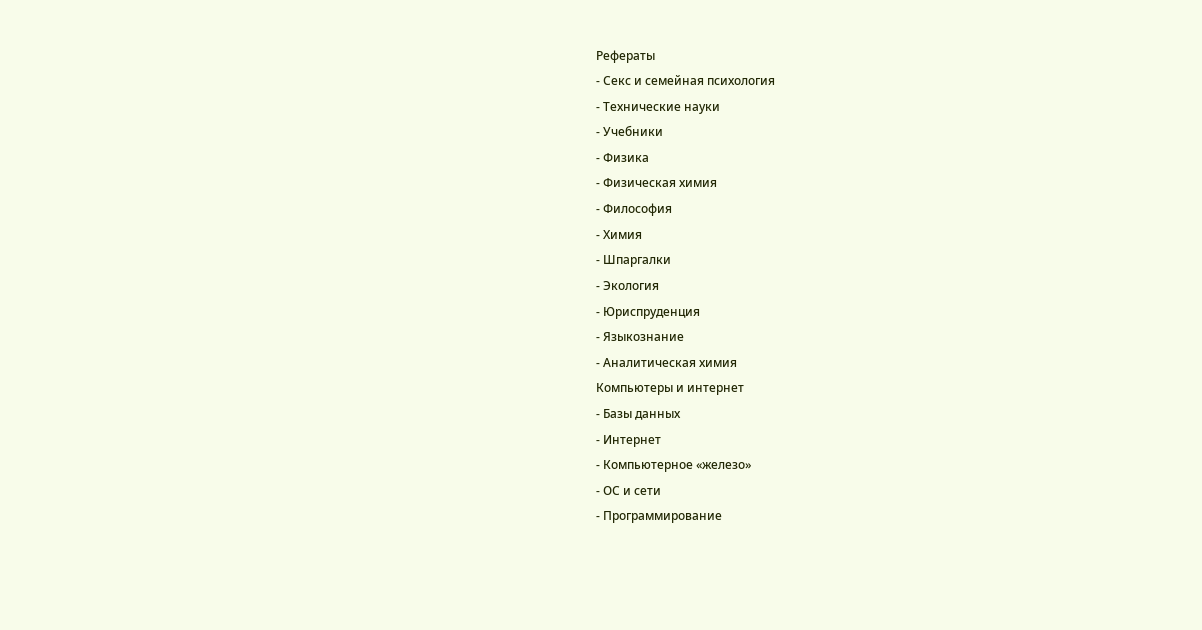Рефераты
- Секс и семейная психология
- Технические науки
- Учебники
- Физика
- Физическая химия
- Философия
- Химия
- Шпаргалки
- Экология
- Юриспруденция
- Языкознание
- Аналитическая химия
Компьютеры и интернет
- Базы данных
- Интернет
- Компьютерное «железо»
- ОС и сети
- Программирование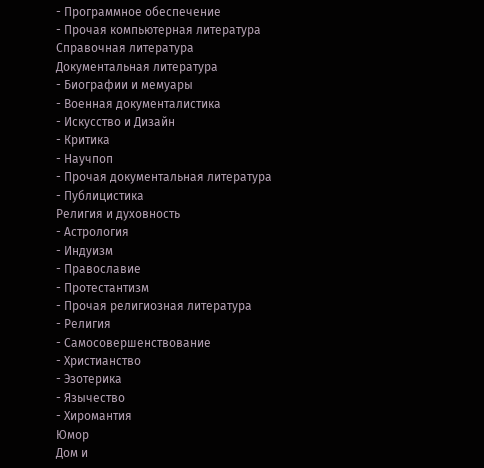- Программное обеспечение
- Прочая компьютерная литература
Справочная литература
Документальная литература
- Биографии и мемуары
- Военная документалистика
- Искусство и Дизайн
- Критика
- Научпоп
- Прочая документальная литература
- Публицистика
Религия и духовность
- Астрология
- Индуизм
- Православие
- Протестантизм
- Прочая религиозная литература
- Религия
- Самосовершенствование
- Христианство
- Эзотерика
- Язычество
- Хиромантия
Юмор
Дом и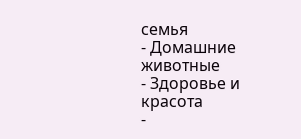семья
- Домашние животные
- Здоровье и красота
-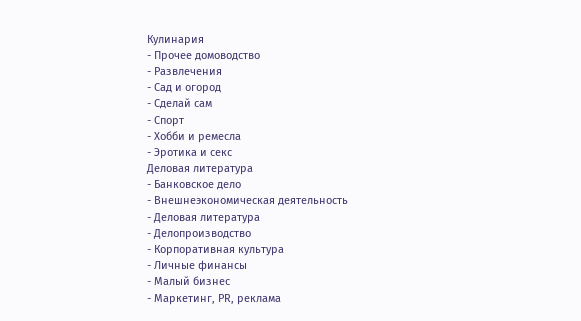Кулинария
- Прочее домоводство
- Развлечения
- Сад и огород
- Сделай сам
- Спорт
- Хобби и ремесла
- Эротика и секс
Деловая литература
- Банковское дело
- Внешнеэкономическая деятельность
- Деловая литература
- Делопроизводство
- Корпоративная культура
- Личные финансы
- Малый бизнес
- Маркетинг, PR, реклама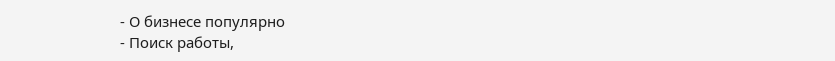- О бизнесе популярно
- Поиск работы,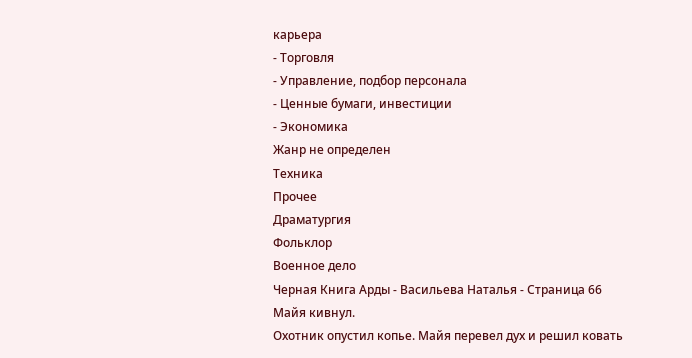карьера
- Торговля
- Управление, подбор персонала
- Ценные бумаги, инвестиции
- Экономика
Жанр не определен
Техника
Прочее
Драматургия
Фольклор
Военное дело
Черная Книга Арды - Васильева Наталья - Страница 66
Майя кивнул.
Охотник опустил копье. Майя перевел дух и решил ковать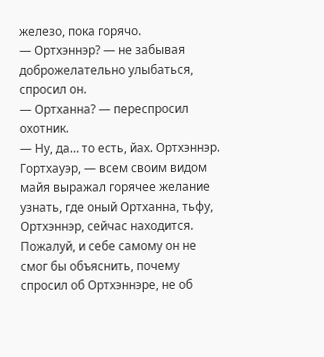железо, пока горячо.
— Ортхэннэр? — не забывая доброжелательно улыбаться, спросил он.
— Ортханна? — переспросил охотник.
— Ну, да… то есть, йах. Ортхэннэр. Гортхауэр, — всем своим видом майя выражал горячее желание узнать, где оный Ортханна, тьфу, Ортхэннэр, сейчас находится. Пожалуй, и себе самому он не смог бы объяснить, почему спросил об Ортхэннэре, не об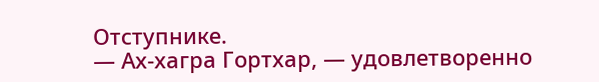Отступнике.
— Ах-хагра Гортхар, — удовлетворенно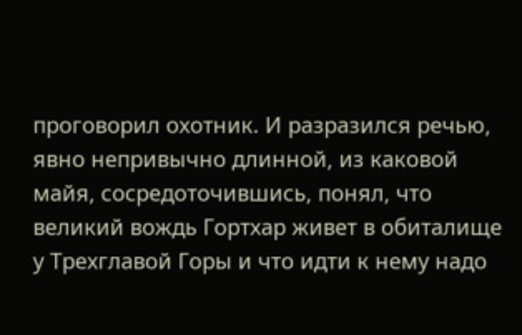проговорил охотник. И разразился речью, явно непривычно длинной, из каковой майя, сосредоточившись, понял, что великий вождь Гортхар живет в обиталище у Трехглавой Горы и что идти к нему надо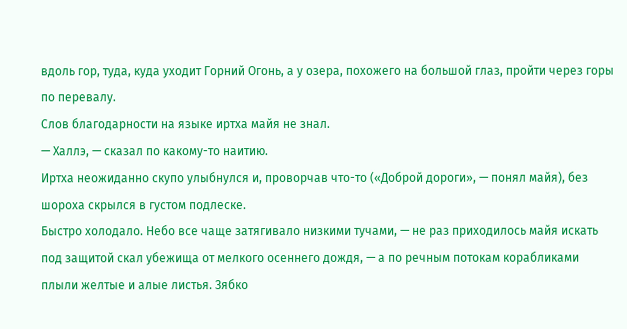вдоль гор, туда, куда уходит Горний Огонь, а у озера, похожего на большой глаз, пройти через горы по перевалу.
Слов благодарности на языке иртха майя не знал.
— Халлэ, — сказал по какому-то наитию.
Иртха неожиданно скупо улыбнулся и, проворчав что-то («Доброй дороги», — понял майя), без шороха скрылся в густом подлеске.
Быстро холодало. Небо все чаще затягивало низкими тучами, — не раз приходилось майя искать под защитой скал убежища от мелкого осеннего дождя, — а по речным потокам корабликами плыли желтые и алые листья. Зябко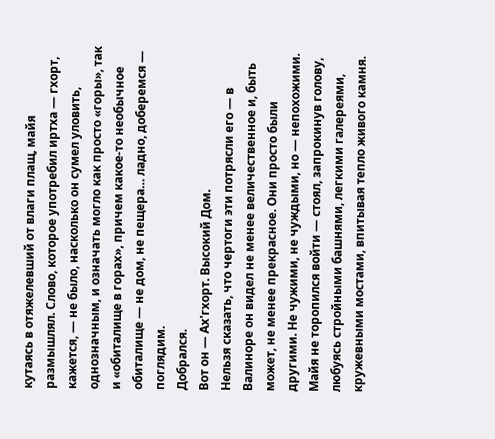кутаясь в отяжелевший от влаги плащ, майя размышлял. Слово, которое употребил иртха — гхорт, кажется, — не было, насколько он сумел уловить, однозначным, и означать могло как просто «горы», так и «обиталище в горах», причем какое-то необычное обиталище — не дом, не пещера… ладно, доберемся — поглядим.
Добрался.
Вот он — Ах'гхорт. Высокий Дом.
Нельзя сказать, что чертоги эти потрясли его — в Валиноре он видел не менее величественное и, быть может, не менее прекрасное. Они просто были другими. Не чужими, не чуждыми, но — непохожими. Майя не торопился войти — стоял, запрокинув голову, любуясь стройными башнями, легкими галереями, кружевными мостами, впитывая тепло живого камня.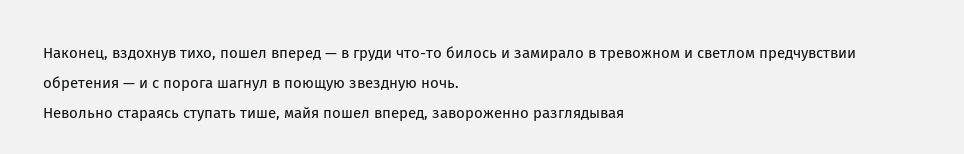Наконец, вздохнув тихо, пошел вперед — в груди что-то билось и замирало в тревожном и светлом предчувствии обретения — и с порога шагнул в поющую звездную ночь.
Невольно стараясь ступать тише, майя пошел вперед, завороженно разглядывая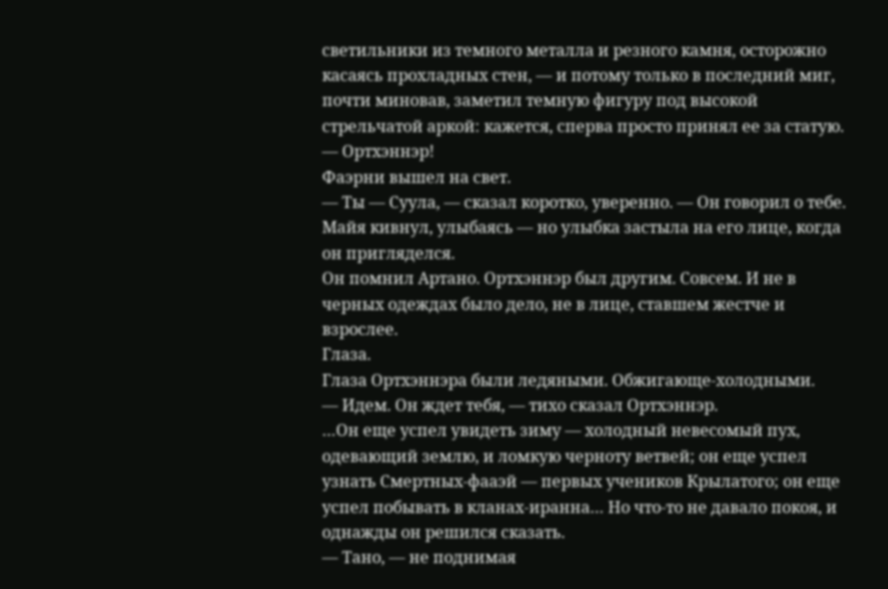светильники из темного металла и резного камня, осторожно касаясь прохладных стен, — и потому только в последний миг, почти миновав, заметил темную фигуру под высокой стрельчатой аркой: кажется, сперва просто принял ее за статую.
— Ортхэннэр!
Фаэрни вышел на свет.
— Ты — Суула, — сказал коротко, уверенно. — Он говорил о тебе.
Майя кивнул, улыбаясь — но улыбка застыла на его лице, когда он пригляделся.
Он помнил Артано. Ортхэннэр был другим. Совсем. И не в черных одеждах было дело, не в лице, ставшем жестче и взрослее.
Глаза.
Глаза Ортхэннэра были ледяными. Обжигающе-холодными.
— Идем. Он ждет тебя, — тихо сказал Ортхэннэр.
…Он еще успел увидеть зиму — холодный невесомый пух, одевающий землю, и ломкую черноту ветвей; он еще успел узнать Смертных-фааэй — первых учеников Крылатого; он еще успел побывать в кланах-иранна… Но что-то не давало покоя, и однажды он решился сказать.
— Тано, — не поднимая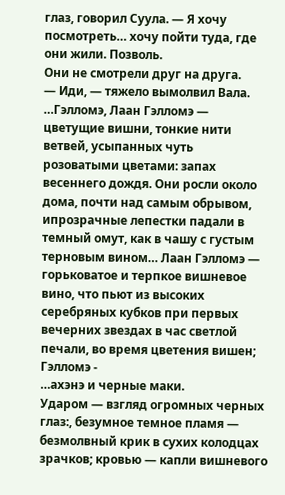глаз, говорил Суула. — Я хочу посмотреть… хочу пойти туда, где они жили. Позволь.
Они не смотрели друг на друга.
— Иди, — тяжело вымолвил Вала.
…Гэлломэ, Лаан Гэлломэ — цветущие вишни, тонкие нити ветвей, усыпанных чуть розоватыми цветами: запах весеннего дождя. Они росли около дома, почти над самым обрывом, ипрозрачные лепестки падали в темный омут, как в чашу с густым терновым вином… Лаан Гэлломэ — горьковатое и терпкое вишневое вино, что пьют из высоких серебряных кубков при первых вечерних звездах в час светлой печали, во время цветения вишен; Гэлломэ -
…ахэнэ и черные маки.
Ударом — взгляд огромных черных глаз:, безумное темное пламя — безмолвный крик в сухих колодцах зрачков; кровью — капли вишневого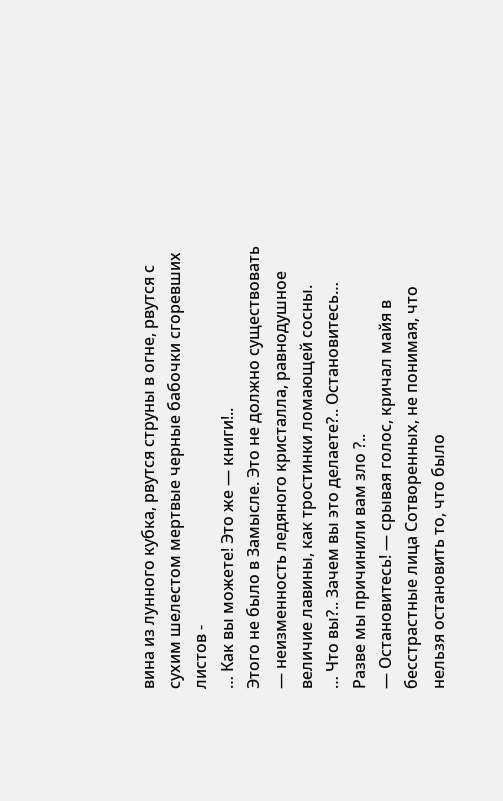вина из лунного кубка, рвутся струны в огне, рвутся с сухим шелестом мертвые черные бабочки сгоревших листов -
… Как вы можете! Это же — книги!..
Этого не было в Замысле. Это не должно существовать — неизменность ледяного кристалла, равнодушное величие лавины, как тростинки ломающей сосны.
… Что вы?.. Зачем вы это делаете?.. Остановитесь… Разве мы причинили вам зло ?..
— Остановитесь! — срывая голос, кричал майя в бесстрастные лица Сотворенных, не понимая, что нельзя остановить то, что было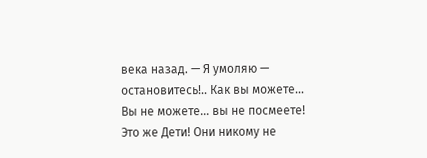века назад. — Я умоляю — остановитесь!.. Как вы можете…
Вы не можете… вы не посмеете! Это же Дети! Они никому не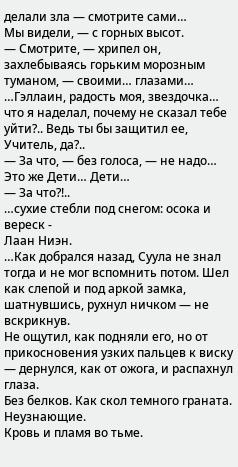делали зла — смотрите сами…
Мы видели, — с горных высот.
— Смотрите, — хрипел он, захлебываясь горьким морозным туманом, — своими… глазами…
…Гэллаин, радость моя, звездочка… что я наделал, почему не сказал тебе уйти?.. Ведь ты бы защитил ее, Учитель, да?..
— За что, — без голоса, — не надо… Это же Дети… Дети…
— За что?!..
…сухие стебли под снегом: осока и вереск -
Лаан Ниэн.
…Как добрался назад, Суула не знал тогда и не мог вспомнить потом. Шел как слепой и под аркой замка, шатнувшись, рухнул ничком — не вскрикнув.
Не ощутил, как подняли его, но от прикосновения узких пальцев к виску — дернулся, как от ожога, и распахнул глаза.
Без белков. Как скол темного граната.
Неузнающие.
Кровь и пламя во тьме.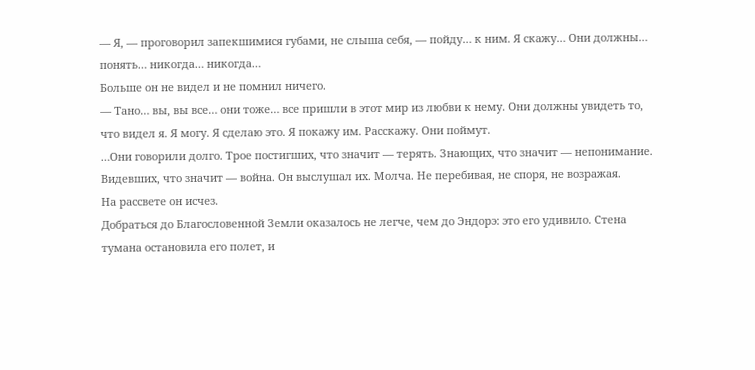— Я, — проговорил запекшимися губами, не слыша себя, — пойду… к ним. Я скажу… Они должны… понять… никогда… никогда…
Больше он не видел и не помнил ничего.
— Тано… вы, вы все… они тоже… все пришли в этот мир из любви к нему. Они должны увидеть то, что видел я. Я могу. Я сделаю это. Я покажу им. Расскажу. Они поймут.
…Они говорили долго. Трое постигших, что значит — терять. Знающих, что значит — непонимание. Видевших, что значит — война. Он выслушал их. Молча. Не перебивая, не споря, не возражая.
На рассвете он исчез.
Добраться до Благословенной Земли оказалось не легче, чем до Эндорэ: это его удивило. Стена тумана остановила его полет, и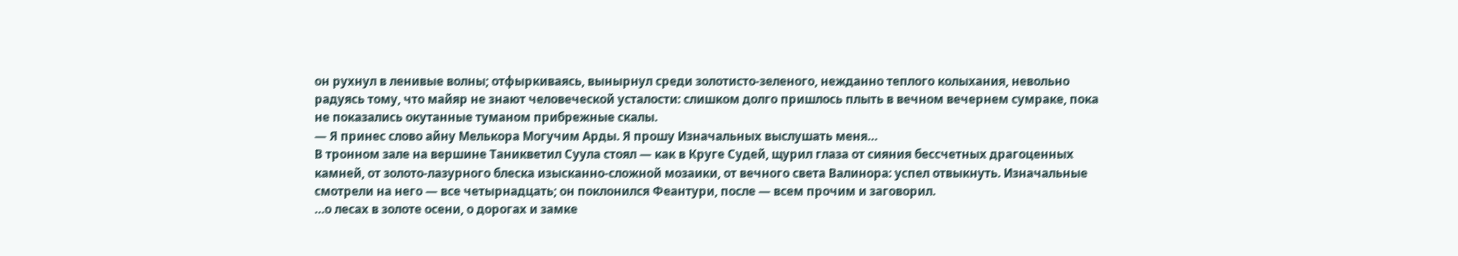он рухнул в ленивые волны; отфыркиваясь, вынырнул среди золотисто-зеленого, нежданно теплого колыхания, невольно радуясь тому, что майяр не знают человеческой усталости: слишком долго пришлось плыть в вечном вечернем сумраке, пока не показались окутанные туманом прибрежные скалы.
— Я принес слово айну Мелькора Могучим Арды. Я прошу Изначальных выслушать меня…
В тронном зале на вершине Таникветил Суула стоял — как в Круге Судей, щурил глаза от сияния бессчетных драгоценных камней, от золото-лазурного блеска изысканно-сложной мозаики, от вечного света Валинора: успел отвыкнуть. Изначальные смотрели на него — все четырнадцать; он поклонился Феантури, после — всем прочим и заговорил.
…о лесах в золоте осени, о дорогах и замке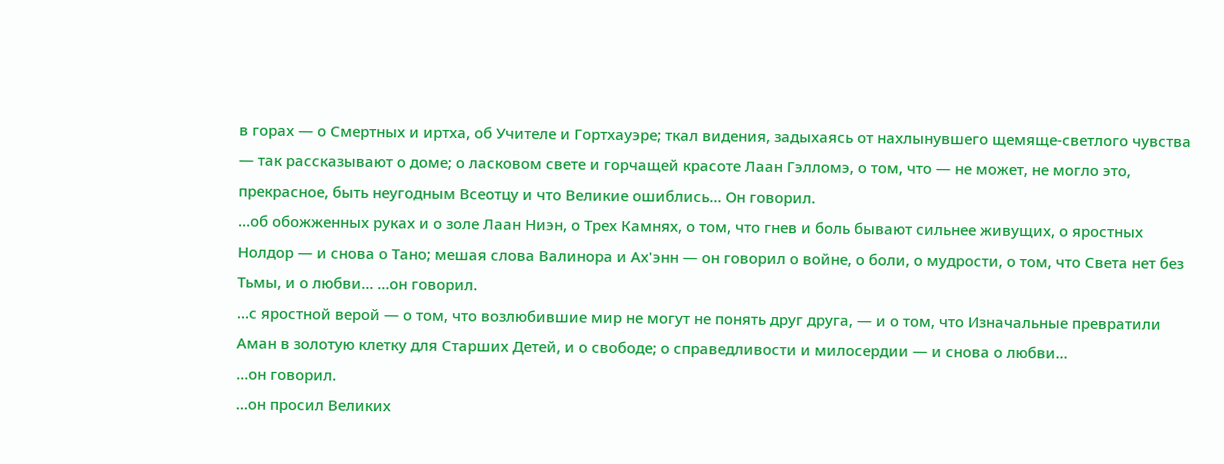в горах — о Смертных и иртха, об Учителе и Гортхауэре; ткал видения, задыхаясь от нахлынувшего щемяще-светлого чувства — так рассказывают о доме; о ласковом свете и горчащей красоте Лаан Гэлломэ, о том, что — не может, не могло это, прекрасное, быть неугодным Всеотцу и что Великие ошиблись… Он говорил.
…об обожженных руках и о золе Лаан Ниэн, о Трех Камнях, о том, что гнев и боль бывают сильнее живущих, о яростных Нолдор — и снова о Тано; мешая слова Валинора и Ах'энн — он говорил о войне, о боли, о мудрости, о том, что Света нет без Тьмы, и о любви… …он говорил.
…с яростной верой — о том, что возлюбившие мир не могут не понять друг друга, — и о том, что Изначальные превратили Аман в золотую клетку для Старших Детей, и о свободе; о справедливости и милосердии — и снова о любви…
…он говорил.
…он просил Великих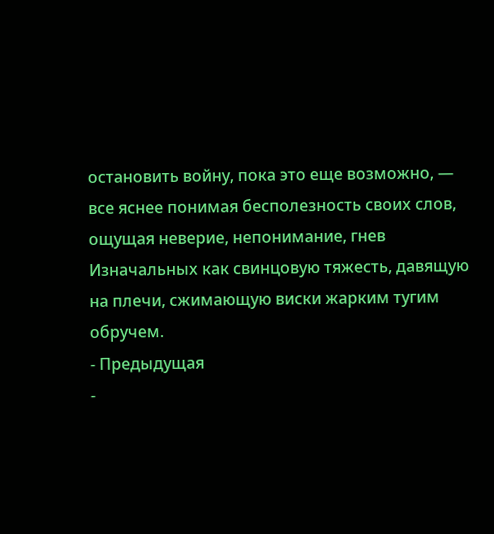остановить войну, пока это еще возможно, — все яснее понимая бесполезность своих слов, ощущая неверие, непонимание, гнев Изначальных как свинцовую тяжесть, давящую на плечи, сжимающую виски жарким тугим обручем.
- Предыдущая
-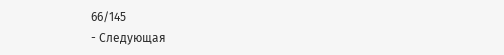66/145
- Следующая